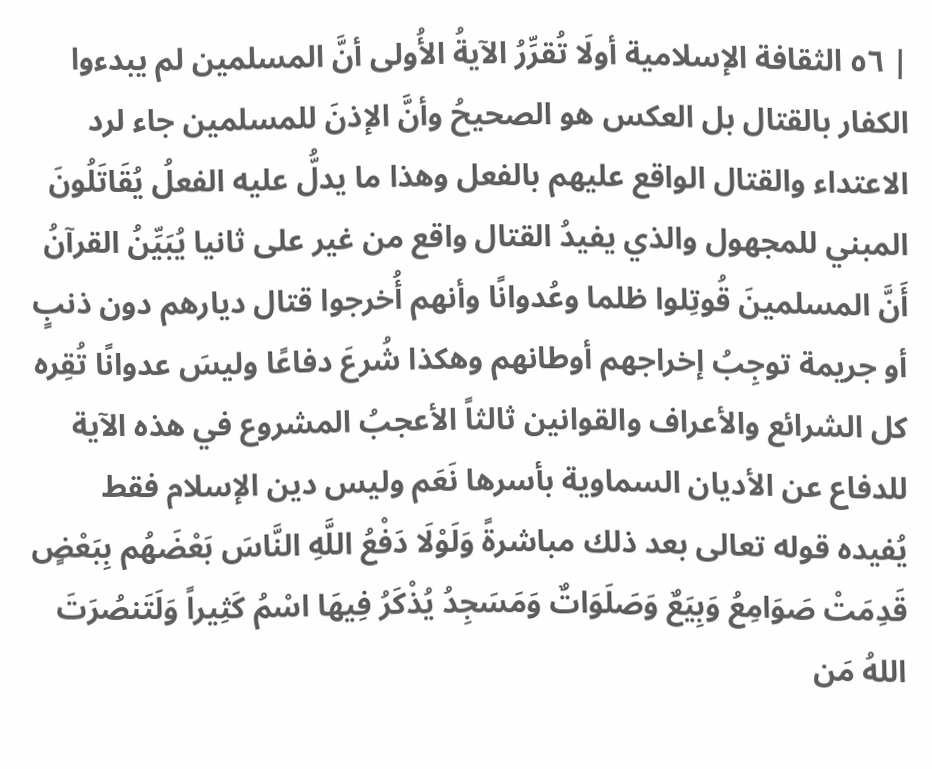| ٥٦ الثقافة الإسلامية أولَا تُقرِّرُ الآيةُ الأُولى أنَّ المسلمين لم يبدءوا الكفار بالقتال بل العكس هو الصحيحُ وأنَّ الإذنَ للمسلمين جاء لرد الاعتداء والقتال الواقع عليهم بالفعل وهذا ما يدلُّ عليه الفعلُ يُقَاتَلُونَ المبني للمجهول والذي يفيدُ القتال واقع من غير على ثانيا يُبَيِّنُ القرآنُ أَنَّ المسلمينَ قُوتِلوا ظلما وعُدوانًا وأنهم أُخرجوا قتال ديارهم دون ذنبٍ أو جريمة توجِبُ إخراجهم أوطانهم وهكذا شُرعَ دفاعًا وليسَ عدوانًا تُقِره كل الشرائع والأعراف والقوانين ثالثاً الأعجبُ المشروع في هذه الآية للدفاع عن الأديان السماوية بأسرها نَعَم وليس دين الإسلام فقط يُفيده قوله تعالى بعد ذلك مباشرةً وَلَوْلَا دَفْعُ اللَّهِ النَّاسَ بَعْضَهُم بِبَعْضٍ قَدِمَتْ صَوَامِعُ وَبِيَعٌ وَصَلَوَاتٌ وَمَسَجِدُ يُذْكَرُ فِيهَا اسْمُ كَثِيراً وَلَتَنصُرَتَ اللهُ مَن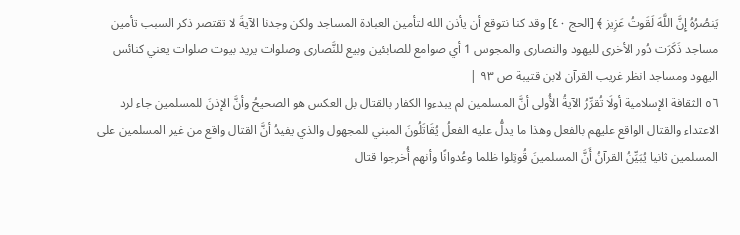يَنصُرُهُ إِنَّ اللَّهَ لَقَوتُ عَزِيز ﴾ [الحج ٤٠] وقد كنا نتوقع أن يأذن الله لتأمين العبادة المساجد ولكن وجدنا الآيةَ لا تقتصر ذكر السبب تأمين مساجد ذَكَرَت دُور الأخرى لليهود والنصارى والمجوس 1 أي صوامع للصابئين وبيع للنَّصارى وصلوات يريد بيوت صلوات يعني كنائس اليهود ومساجد انظر غريب القرآن لابن قتيبة ص ۹۳ |
٥٦ الثقافة الإسلامية أولَا تُقرِّرُ الآيةُ الأُولى أنَّ المسلمين لم يبدءوا الكفار بالقتال بل العكس هو الصحيحُ وأنَّ الإذنَ للمسلمين جاء لرد الاعتداء والقتال الواقع عليهم بالفعل وهذا ما يدلُّ عليه الفعلُ يُقَاتَلُونَ المبني للمجهول والذي يفيدُ أنَّ القتال واقع من غير المسلمين على المسلمين ثانيا يُبَيِّنُ القرآنُ أَنَّ المسلمينَ قُوتِلوا ظلما وعُدوانًا وأنهم أُخرجوا قتال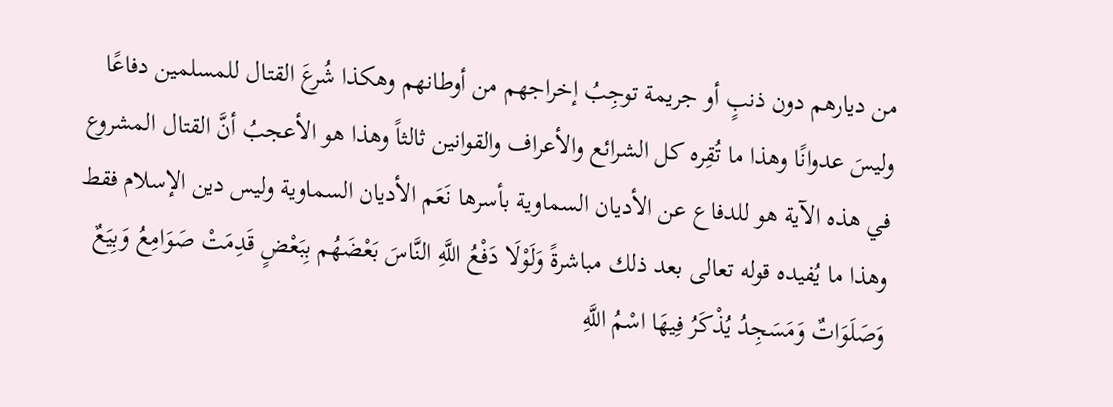من ديارهم دون ذنبٍ أو جريمة توجِبُ إخراجهم من أوطانهم وهكذا شُرعَ القتال للمسلمين دفاعًا وليسَ عدوانًا وهذا ما تُقِره كل الشرائع والأعراف والقوانين ثالثاً وهذا هو الأعجبُ أنَّ القتال المشروع في هذه الآية هو للدفاع عن الأديان السماوية بأسرها نَعَم الأديان السماوية وليس دين الإسلام فقط وهذا ما يُفيده قوله تعالى بعد ذلك مباشرةً وَلَوْلَا دَفْعُ اللَّهِ النَّاسَ بَعْضَهُم بِبَعْضٍ قَدِمَتْ صَوَامِعُ وَبِيَعٌ وَصَلَوَاتٌ وَمَسَجِدُ يُذْكَرُ فِيهَا اسْمُ اللَّهِ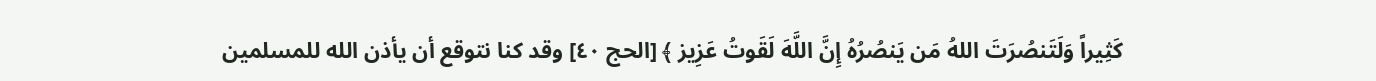كَثِيراً وَلَتَنصُرَتَ اللهُ مَن يَنصُرُهُ إِنَّ اللَّهَ لَقَوتُ عَزِيز ﴾ [الحج ٤٠] وقد كنا نتوقع أن يأذن الله للمسلمين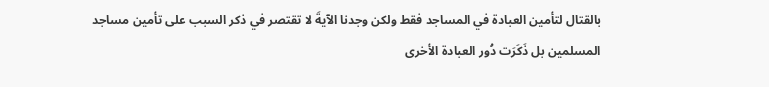بالقتال لتأمين العبادة في المساجد فقط ولكن وجدنا الآيةَ لا تقتصر في ذكر السبب على تأمين مساجد المسلمين بل ذَكَرَت دُور العبادة الأخرى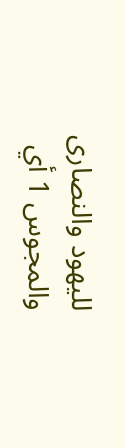لليهود والنصارى والمجوس 1 أي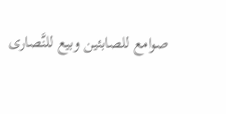صوامع للصابئين وبيع للنَّصارى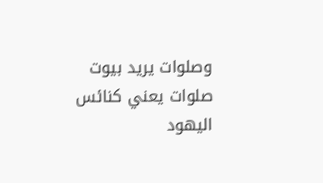وصلوات يريد بيوت صلوات يعني كنائس اليهود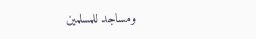ومساجد للمسلمين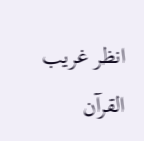انظر غريب القرآن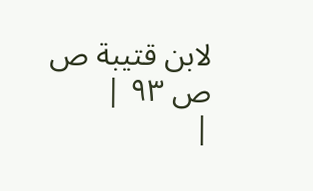لابن قتيبة ص ص ۹۳ |
|